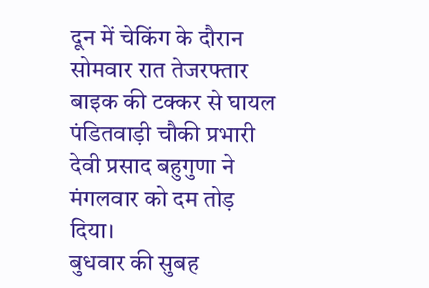दून में चेकिंग के दौरान सोमवार रात तेजरफ्तार बाइक की टक्कर से घायल पंडितवाड़ी चौकी प्रभारी देवी प्रसाद बहुगुणा ने मंगलवार को दम तोड़ दिया।
बुधवार की सुबह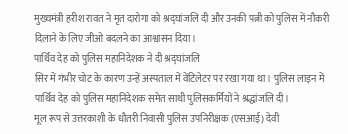मुख्यमंत्री हरीश रावत ने मृत दारोगा को श्रद्घांजलि दी और उनकी पत्नी को पुलिस में नौकरी दिलाने के लिए जीओ बदलने का आश्वासन दिया।
पार्थिव देह को पुलिस महानिदेशक ने दी श्रद्घांजलि
सिर में गंभीर चोट के कारण उन्हें अस्पताल में वेंटिलेटर पर रखा गया था। पुलिस लाइन में पार्थिव देह को पुलिस महानिदेशक समेत साथी पुलिसकर्मियों ने श्रद्धांजलि दी।
मूल रूप से उत्तरकाशी के धौतरी निवासी पुलिस उपनिरीक्षक (एसआई) देवी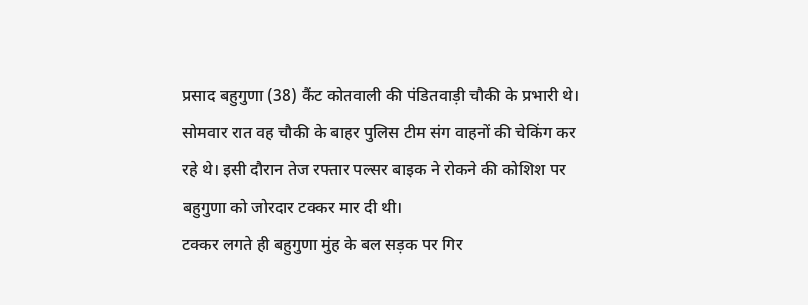प्रसाद बहुगुणा (38) कैंट कोतवाली की पंडितवाड़ी चौकी के प्रभारी थे। सोमवार रात वह चौकी के बाहर पुलिस टीम संग वाहनों की चेकिंग कर रहे थे। इसी दौरान तेज रफ्तार पल्सर बाइक ने रोकने की कोशिश पर बहुगुणा को जोरदार टक्कर मार दी थी।
टक्कर लगते ही बहुगुणा मुंह के बल सड़क पर गिर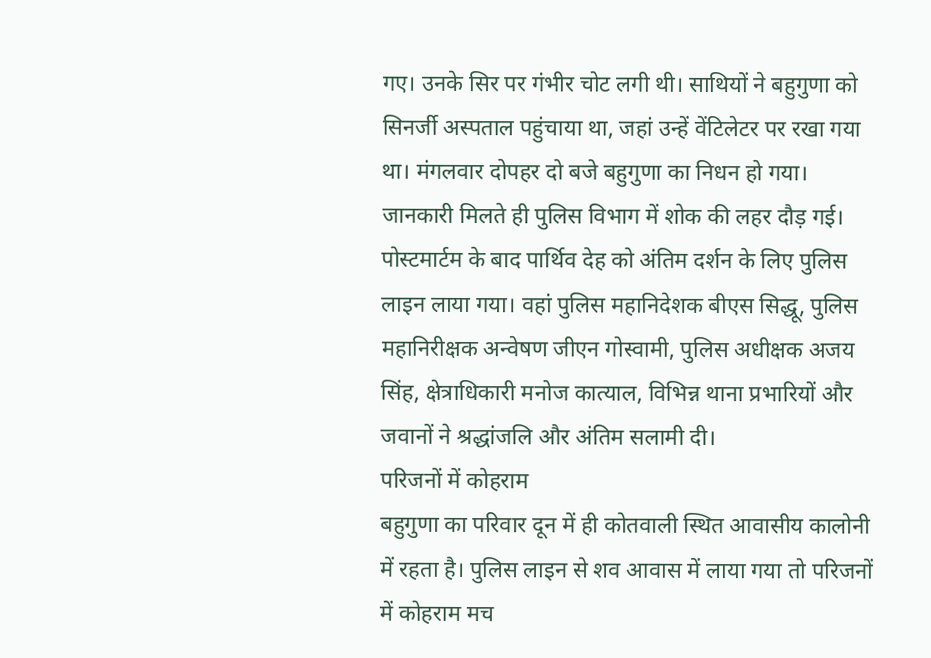गए। उनके सिर पर गंभीर चोट लगी थी। साथियों ने बहुगुणा को सिनर्जी अस्पताल पहुंचाया था, जहां उन्हें वेंटिलेटर पर रखा गया था। मंगलवार दोपहर दो बजे बहुगुणा का निधन हो गया।
जानकारी मिलते ही पुलिस विभाग में शोक की लहर दौड़ गई। पोस्टमार्टम के बाद पार्थिव देह को अंतिम दर्शन के लिए पुलिस लाइन लाया गया। वहां पुलिस महानिदेशक बीएस सिद्धू, पुलिस महानिरीक्षक अन्वेषण जीएन गोस्वामी, पुलिस अधीक्षक अजय सिंह, क्षेत्राधिकारी मनोज कात्याल, विभिन्न थाना प्रभारियों और जवानों ने श्रद्धांजलि और अंतिम सलामी दी।
परिजनों में कोहराम
बहुगुणा का परिवार दून में ही कोतवाली स्थित आवासीय कालोनी में रहता है। पुलिस लाइन से शव आवास में लाया गया तो परिजनों में कोहराम मच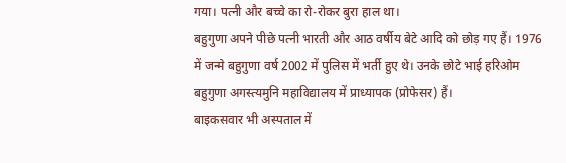गया। पत्नी और बच्चे का रो-रोकर बुरा हाल था।
बहुगुणा अपने पीछे पत्नी भारती और आठ वर्षीय बेटे आदि को छोड़ गए हैं। 1976 में जन्मे बहुगुणा वर्ष 2002 में पुलिस में भर्ती हुए थे। उनके छोटे भाई हरिओम बहुगुणा अगस्त्यमुनि महाविद्यालय में प्राध्यापक (प्रोफेसर) हैं।
बाइकसवार भी अस्पताल में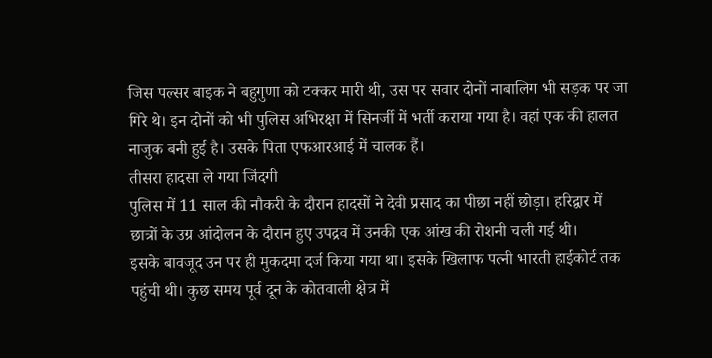जिस पल्सर बाइक ने बहुगुणा को टक्कर मारी थी, उस पर सवार दोनों नाबालिग भी सड़क पर जा गिरे थे। इन दोनों को भी पुलिस अभिरक्षा में सिनर्जी में भर्ती कराया गया है। वहां एक की हालत नाजुक बनी हुई है। उसके पिता एफआरआई में चालक हैं।
तीसरा हादसा ले गया जिंदगी
पुलिस में 11 साल की नौकरी के दौरान हादसों ने देवी प्रसाद का पीछा नहीं छोड़ा। हरिद्वार में छात्रों के उग्र आंदोलन के दौरान हुए उपद्रव में उनकी एक आंख की रोशनी चली गई थी।
इसके बावजूद उन पर ही मुकदमा दर्ज किया गया था। इसके खिलाफ पत्नी भारती हाईकोर्ट तक पहुंची थी। कुछ समय पूर्व दून के कोतवाली क्षेत्र में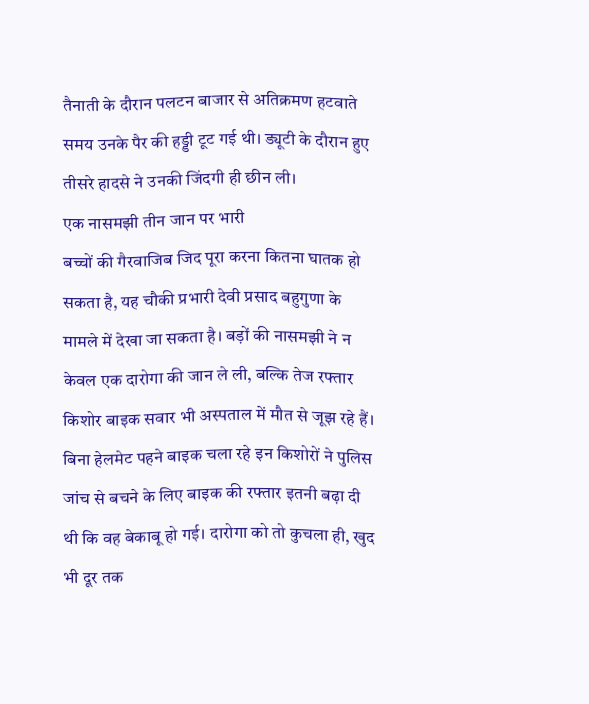तैनाती के दौरान पलटन बाजार से अतिक्रमण हटवाते समय उनके पैर की हड्डी टूट गई थी। ड्यूटी के दौरान हुए तीसरे हादसे ने उनकी जिंदगी ही छीन ली।
एक नासमझी तीन जान पर भारी
बच्चों की गैरवाजिब जिद पूरा करना कितना घातक हो सकता है, यह चौकी प्रभारी देवी प्रसाद बहुगुणा के मामले में देखा जा सकता है। बड़ों की नासमझी ने न केवल एक दारोगा की जान ले ली, बल्कि तेज रफ्तार किशोर बाइक सवार भी अस्पताल में मौत से जूझ रहे हैं।
बिना हेलमेट पहने बाइक चला रहे इन किशोरों ने पुलिस जांच से बचने के लिए बाइक की रफ्तार इतनी बढ़ा दी थी कि वह बेकाबू हो गई। दारोगा को तो कुचला ही, खुद भी दूर तक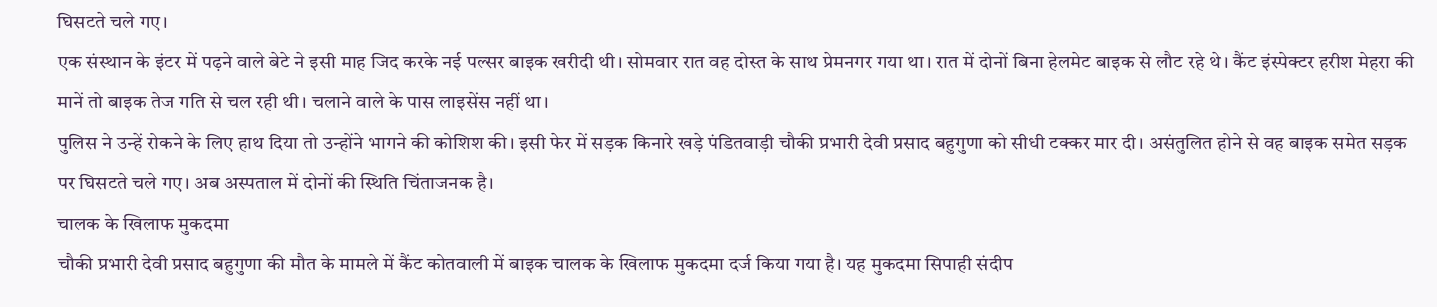घिसटते चले गए।
एक संस्थान के इंटर में पढ़ने वाले बेटे ने इसी माह जिद करके नई पल्सर बाइक खरीदी थी। सोमवार रात वह दोस्त के साथ प्रेमनगर गया था। रात में दोनों बिना हेलमेट बाइक से लौट रहे थे। कैंट इंस्पेक्टर हरीश मेहरा की मानें तो बाइक तेज गति से चल रही थी। चलाने वाले के पास लाइसेंस नहीं था।
पुलिस ने उन्हें रोकने के लिए हाथ दिया तो उन्होंने भागने की कोशिश की। इसी फेर में सड़क किनारे खड़े पंडितवाड़ी चौकी प्रभारी देवी प्रसाद बहुगुणा को सीधी टक्कर मार दी। असंतुलित होने से वह बाइक समेत सड़क पर घिसटते चले गए। अब अस्पताल में दोनों की स्थिति चिंताजनक है।
चालक के खिलाफ मुकदमा
चौकी प्रभारी देवी प्रसाद बहुगुणा की मौत के मामले में कैंट कोतवाली में बाइक चालक के खिलाफ मुकदमा दर्ज किया गया है। यह मुकदमा सिपाही संदीप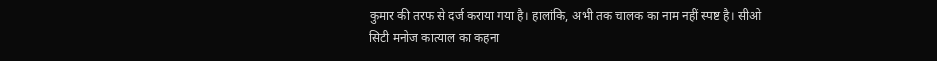कुमार की तरफ से दर्ज कराया गया है। हालांकि, अभी तक चालक का नाम नहीं स्पष्ट है। सीओ सिटी मनोज कात्याल का कहना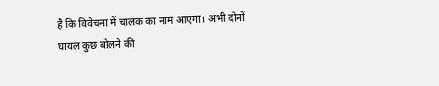है कि विवेचना में चालक का नाम आएगा। अभी दोनों घायल कुछ बोलने की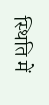स्थिति में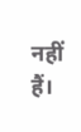नहीं हैं।